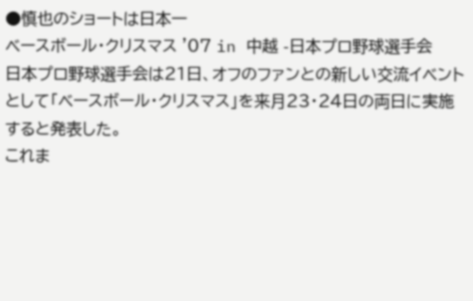●慎也のショートは日本一
ベースボール・クリスマス '07 in 中越 -日本プロ野球選手会
日本プロ野球選手会は21日、オフのファンとの新しい交流イベントとして「ベースボール・クリスマス」を来月23・24日の両日に実施すると発表した。
これま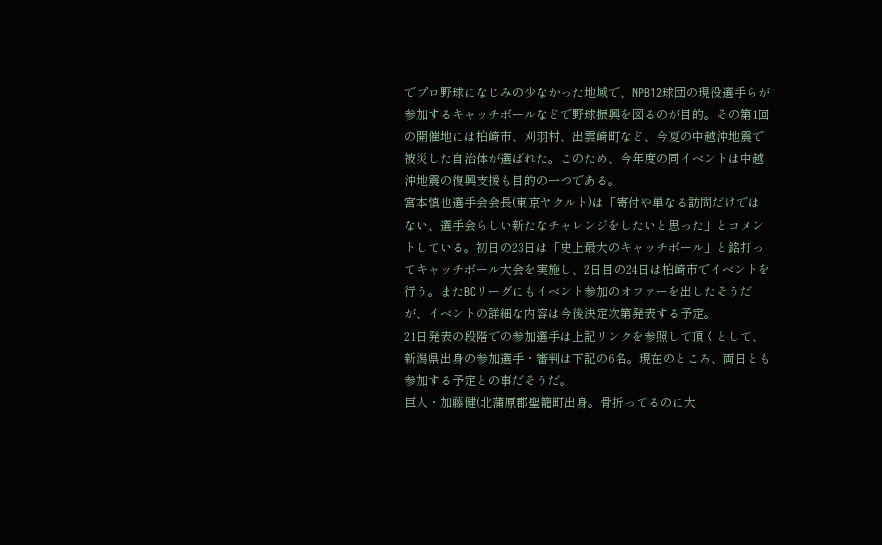でプロ野球になじみの少なかった地域で、NPB12球団の現役選手らが参加するキャッチボールなどで野球振興を図るのが目的。その第1回の開催地には柏崎市、刈羽村、出雲崎町など、今夏の中越沖地震で被災した自治体が選ばれた。このため、今年度の同イベントは中越沖地震の復興支援も目的の一つである。
宮本慎也選手会会長(東京ヤクルト)は「寄付や単なる訪問だけではない、選手会らしい新たなチャレンジをしたいと思った」とコメントしている。初日の23日は「史上最大のキャッチボール」と銘打ってキャッチボール大会を実施し、2日目の24日は柏崎市でイベントを行う。またBCリーグにもイベント参加のオファーを出したそうだが、イベントの詳細な内容は今後決定次第発表する予定。
21日発表の段階での参加選手は上記リンクを参照して頂くとして、新潟県出身の参加選手・審判は下記の6名。現在のところ、両日とも参加する予定との事だそうだ。
巨人・加藤健(北蒲原郡聖籠町出身。骨折ってるのに大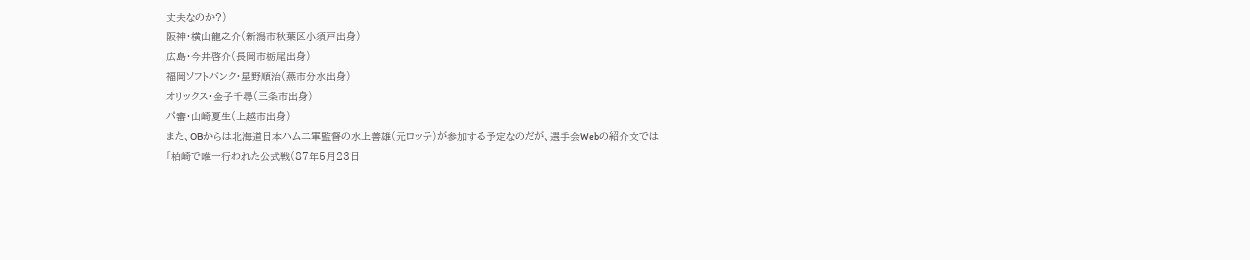丈夫なのか?)
阪神・横山龍之介(新潟市秋葉区小須戸出身)
広島・今井啓介(長岡市栃尾出身)
福岡ソフトバンク・星野順治(燕市分水出身)
オリックス・金子千尋(三条市出身)
パ審・山崎夏生(上越市出身)
また、OBからは北海道日本ハム二軍監督の水上善雄(元ロッテ)が参加する予定なのだが、選手会Webの紹介文では
「柏崎で唯一行われた公式戦(87年5月23日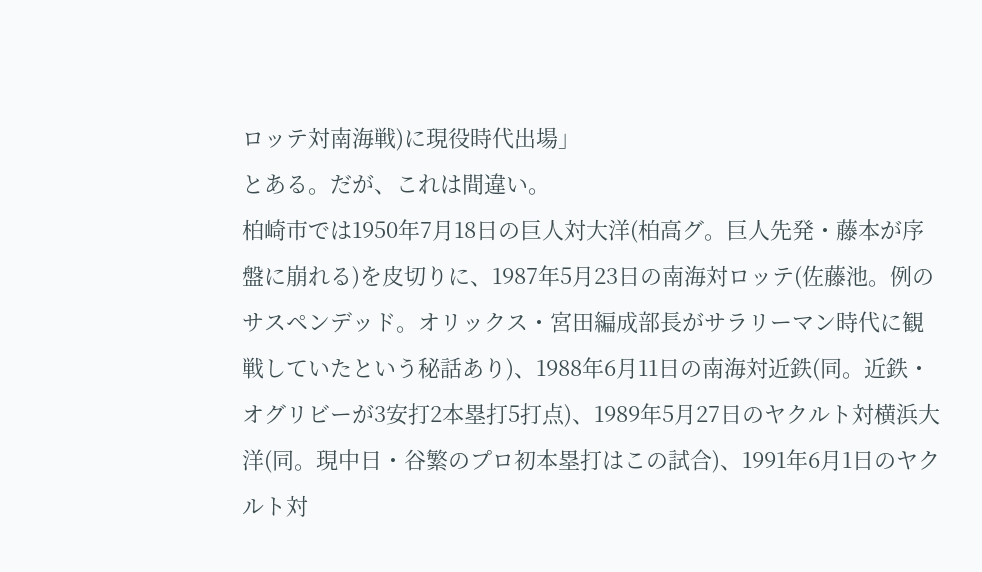ロッテ対南海戦)に現役時代出場」
とある。だが、これは間違い。
柏崎市では1950年7月18日の巨人対大洋(柏高グ。巨人先発・藤本が序盤に崩れる)を皮切りに、1987年5月23日の南海対ロッテ(佐藤池。例のサスペンデッド。オリックス・宮田編成部長がサラリーマン時代に観戦していたという秘話あり)、1988年6月11日の南海対近鉄(同。近鉄・オグリビーが3安打2本塁打5打点)、1989年5月27日のヤクルト対横浜大洋(同。現中日・谷繁のプロ初本塁打はこの試合)、1991年6月1日のヤクルト対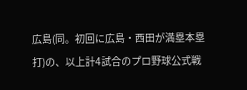広島(同。初回に広島・西田が満塁本塁打)の、以上計4試合のプロ野球公式戦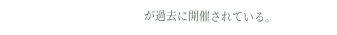が過去に開催されている。